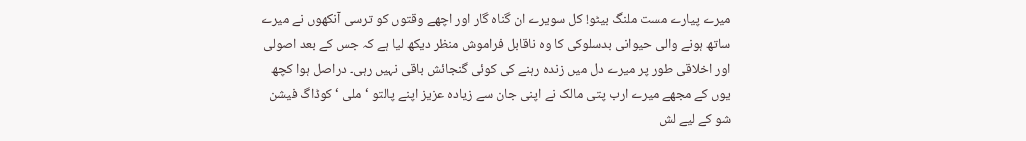میرے پیارے مست ملنگ بیٹو! کل سویرے ان گناہ گار اور اچھے وقتوں کو ترسی آنکھوں نے میرے ساتھ ہونے والی حیوانی بدسلوکی کا وہ ناقابل فراموش منظر دیکھ لیا ہے کہ جس کے بعد اصولی اور اخلاقی طور پر میرے دل میں زندہ رہنے کی کوئی گنجائش باقی نہیں رہی۔ دراصل ہوا کچھ یوں کے مجھے میرے ارب پتی مالک نے اپنی جان سے زیادہ عزیز اپنے پالتو ‘ ملی ‘ کوڈاگ فیشن شو کے لیے لش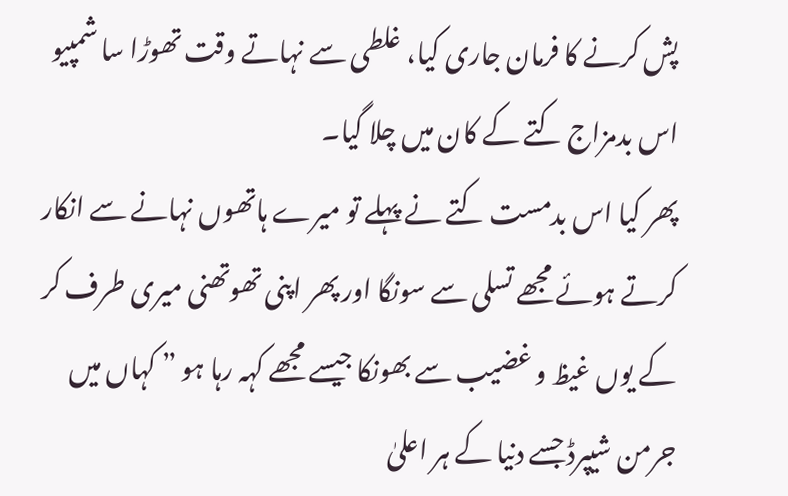پش کرنے کا فرمان جاری کیا، غلطی سے نہاتے وقت تھوڑا سا شمپیو اس بدمزاج کتے کے کان میں چلا گیا۔
پھر کیا اس بدمست کتے نے پہلے تو میرے ہاتھوں نہانے سے انکار کرتے ہوئے مجھے تسلی سے سونگا اور پھر اپنی تھوتھنی میری طرف کر کے یوں غیظ و غضیب سے بھونکا جیسے مجھے کہہ رہا ہو ” کہاں میں جرمن شیپرڈ جسے دنیا کے ہر اعلیٰ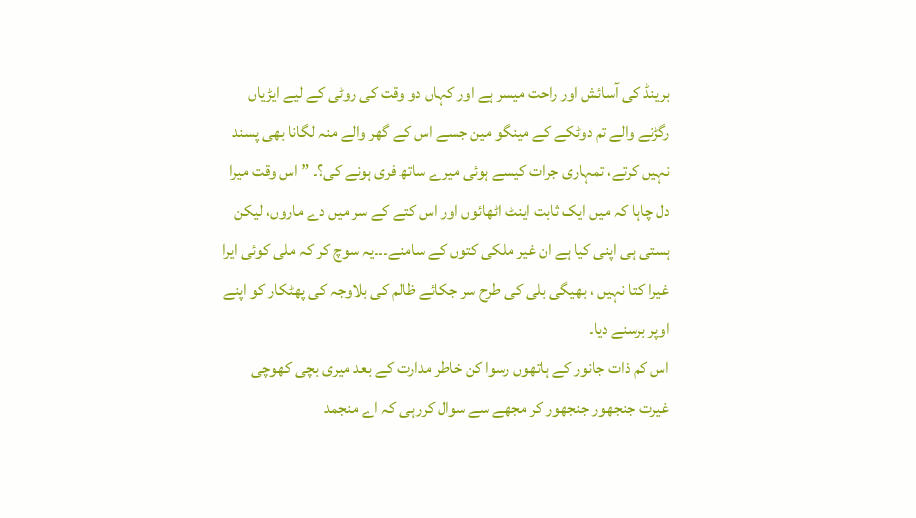برینڈ کی آسائش اور راحت میسر ہے اور کہاں دو وقت کی روٹی کے لیے ایڑیاں رگڑنے والے تم دوٹکے کے مینگو مین جسے اس کے گھر والے منہ لگانا بھی پسند نہیں کرتے، تمہاری جرات کیسے ہوئی میرے ساتھ فری ہونے کی؟۔ ” اس وقت میرا دل چاہا کہ میں ایک ثابت اینٹ اٹھائوں اور اس کتے کے سر میں دے ماروں، لیکن ہستی ہی اپنی کیا ہے ان غیر ملکی کتوں کے سامنے۔۔۔یہ سوچ کر کہ ملی کوئی ایرا غیرا کتا نہیں ، بھیگی بلی کی طرح سر جکائے ظالم کی بلاوجہ کی پھٹکار کو اپنے اوپر برسنے دیا۔
اس کم ذات جانور کے ہاتھوں رسوا کن خاطر مدارت کے بعد میری بچی کھوچی غیرت جنجھور جنجھور کر مجھے سے سوال کررہی کہ اے منجمد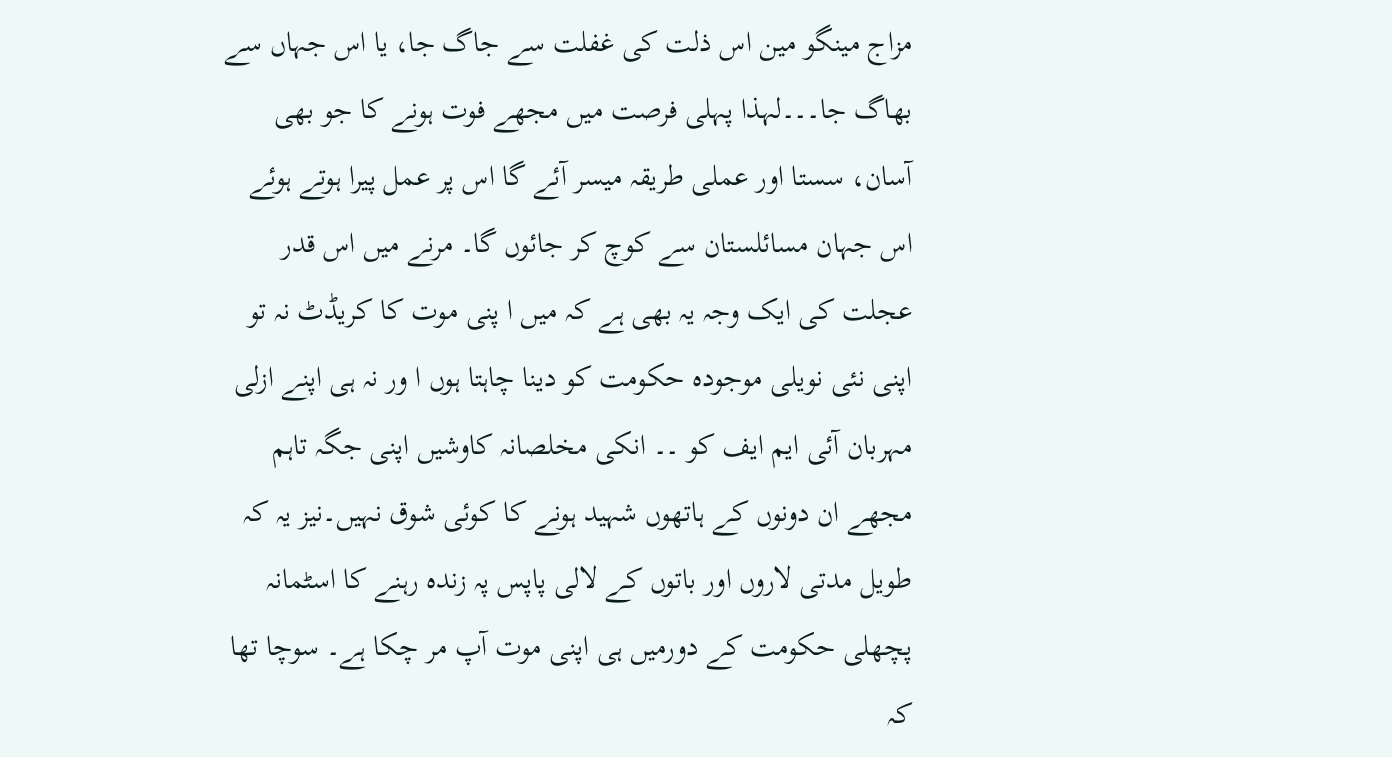مزاج مینگو مین اس ذلت کی غفلت سے جاگ جا، یا اس جہاں سے بھاگ جا۔۔۔لہذا پہلی فرصت میں مجھے فوت ہونے کا جو بھی آسان، سستا اور عملی طریقہ میسر آئے گا اس پر عمل پیرا ہوتے ہوئے اس جہان مسائلستان سے کوچ کر جائوں گا۔ مرنے میں اس قدر عجلت کی ایک وجہ یہ بھی ہے کہ میں ا پنی موت کا کریڈٹ نہ تو اپنی نئی نویلی موجودہ حکومت کو دینا چاہتا ہوں ا ور نہ ہی اپنے ازلی مہربان آئی ایم ایف کو ۔۔ انکی مخلصانہ کاوشیں اپنی جگہ تاہم مجھے ان دونوں کے ہاتھوں شہید ہونے کا کوئی شوق نہیں۔نیز یہ کہ طویل مدتی لاروں اور باتوں کے لالی پاپس پہ زندہ رہنے کا اسٹمانہ پچھلی حکومت کے دورمیں ہی اپنی موت آپ مر چکا ہے۔ سوچا تھا کہ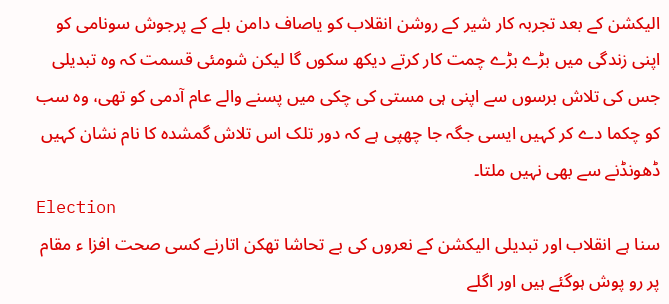الیکشن کے بعد تجربہ کار شیر کے روشن انقلاب کو یاصاف دامن بلے کے پرجوش سونامی کو اپنی زندگی میں بڑے بڑے چمت کار کرتے دیکھ سکوں گا لیکن شومئی قسمت کہ وہ تبدیلی جس کی تلاش برسوں سے اپنی ہی مستی کی چکی میں پسنے والے عام آدمی کو تھی، وہ سب کو چکما دے کر کہیں ایسی جگہ جا چھپی ہے کہ دور تلک اس تلاش گمشدہ کا نام نشان کہیں ڈھونڈنے سے بھی نہیں ملتا۔
Election
سنا ہے انقلاب اور تبدیلی الیکشن کے نعروں کی بے تحاشا تھکن اتارنے کسی صحت افزا ء مقام پر رو پوش ہوگئے ہیں اور اگلے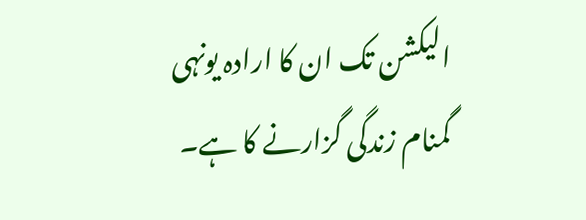الیکشن تک ان کا ارادہ یونہی گمنام زندگی گزارنے کا ہے۔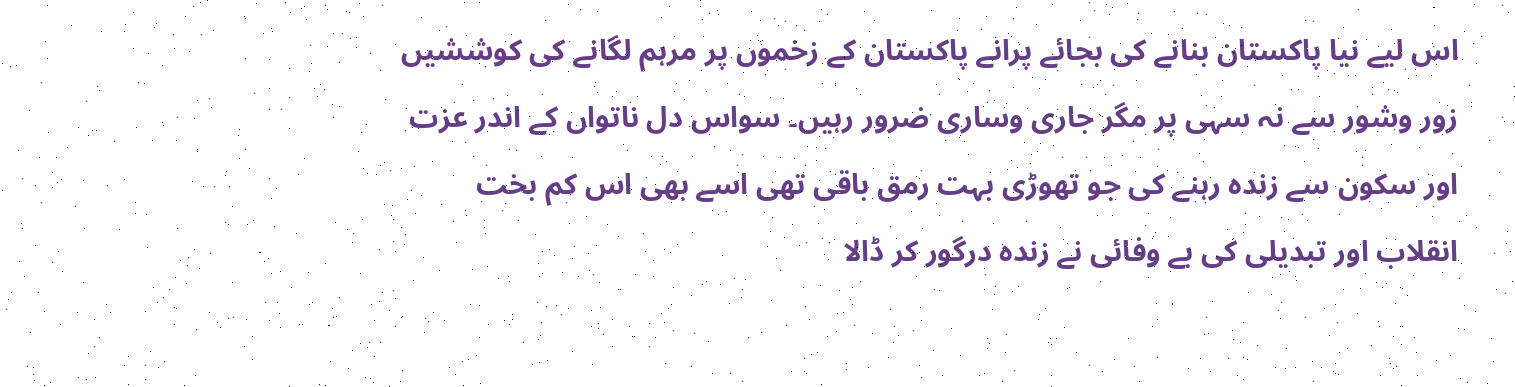اس لیے نیا پاکستان بنانے کی بجائے پرانے پاکستان کے زخموں پر مرہم لگانے کی کوششیں زور وشور سے نہ سہی پر مگر جاری وساری ضرور رہیں۔ سواس دل ناتواں کے اندر عزت اور سکون سے زندہ رہنے کی جو تھوڑی بہت رمق باقی تھی اسے بھی اس کم بخت انقلاب اور تبدیلی کی بے وفائی نے زندہ درگور کر ڈالا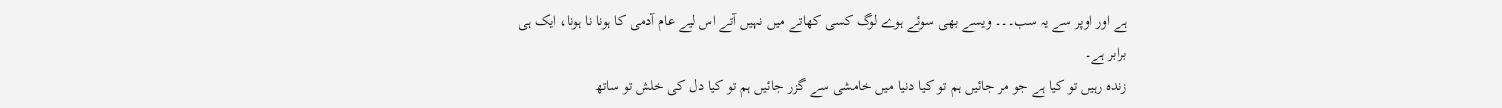ہے اور اوپر سے یہ سب۔۔۔ ویسے بھی سوئے ہوے لوگ کسی کھاتے میں نہیں آتے اس لیے عام آدمی کا ہونا نا ہونا، ایک ہی برابر ہے۔
زندہ رہیں تو کیا ہے جو مر جائیں ہم تو کیا دنیا میں خامشی سے گزر جائیں ہم تو کیا دل کی خلش تو ساتھ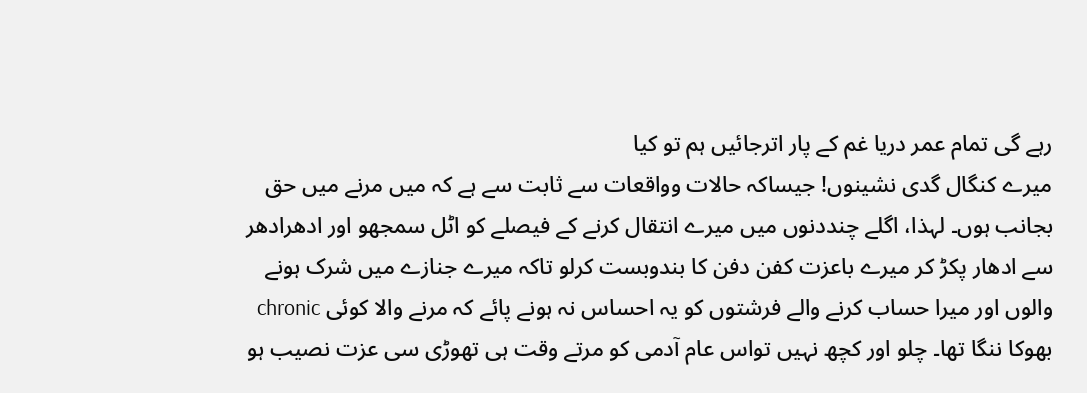رہے گی تمام عمر دریا غم کے پار اترجائیں ہم تو کیا
میرے کنگال گدی نشینوں! جیساکہ حالات وواقعات سے ثابت سے ہے کہ میں مرنے میں حق بجانب ہوں۔ لہذا، اگلے چنددنوں میں میرے انتقال کرنے کے فیصلے کو اٹل سمجھو اور ادھرادھر سے ادھار پکڑ کر میرے باعزت کفن دفن کا بندوبست کرلو تاکہ میرے جنازے میں شرک ہونے والوں اور میرا حساب کرنے والے فرشتوں کو یہ احساس نہ ہونے پائے کہ مرنے والا کوئی chronic بھوکا ننگا تھا۔ چلو اور کچھ نہیں تواس عام آدمی کو مرتے وقت ہی تھوڑی سی عزت نصیب ہو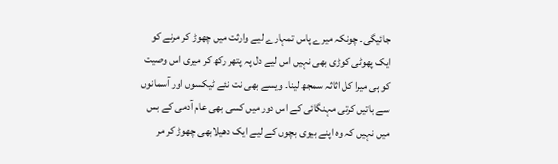جائیگی۔ چونکہ میرے پاس تمہارے لیے وارثت میں چھوڑ کر مرنے کو ایک پھوٹی کوڑی بھی نہیں اس لیے دل پہ پتھر رکھ کر میری اس وصیت کو ہی میرا کل اثاثہ سمجھ لینا۔ ویسے بھی نت نئے ٹیکسوں اور آسمانوں سے باتیں کرتی مہنگائی کے اس دور میں کسی بھی عام آدمی کے بس میں نہیں کہ وہ اپنے بیوی بچوں کے لیے ایک دھیلابھی چھوڑ کر مر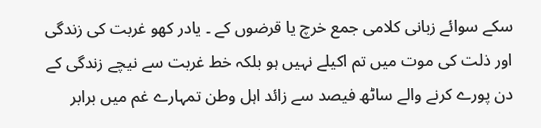سکے سوائے زبانی کلامی جمع خرچ یا قرضوں کے ۔ یادر کھو غربت کی زندگی اور ذلت کی موت میں تم اکیلے نہیں ہو بلکہ خط غربت سے نیچے زندگی کے دن پورے کرنے والے ساٹھ فیصد سے زائد اہل وطن تمہارے غم میں برابر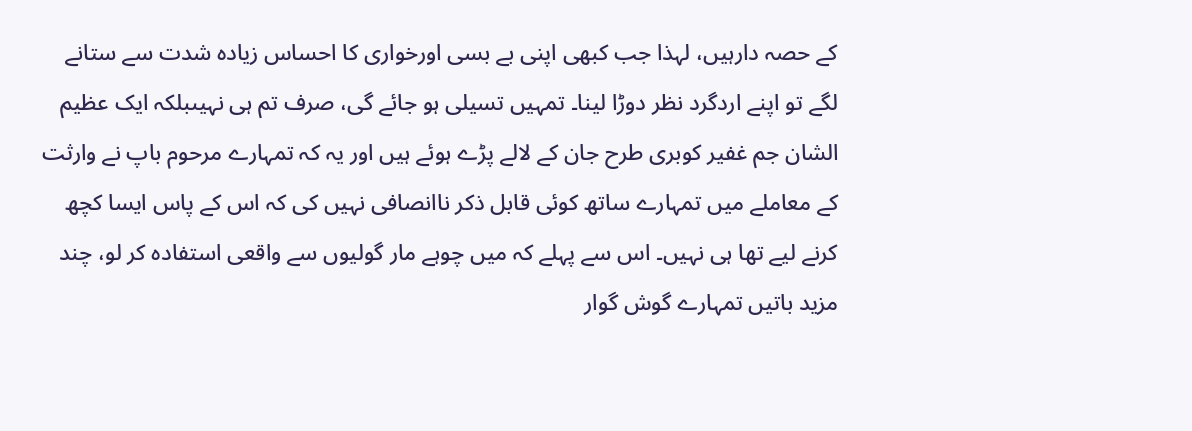کے حصہ دارہیں، لہذا جب کبھی اپنی بے بسی اورخواری کا احساس زیادہ شدت سے ستانے لگے تو اپنے اردگرد نظر دوڑا لینا۔ تمہیں تسیلی ہو جائے گی، صرف تم ہی نہیںبلکہ ایک عظیم الشان جم غفیر کوبری طرح جان کے لالے پڑے ہوئے ہیں اور یہ کہ تمہارے مرحوم باپ نے وارثت کے معاملے میں تمہارے ساتھ کوئی قابل ذکر ناانصافی نہیں کی کہ اس کے پاس ایسا کچھ کرنے لیے تھا ہی نہیں۔ اس سے پہلے کہ میں چوہے مار گولیوں سے واقعی استفادہ کر لو، چند مزید باتیں تمہارے گوش گوار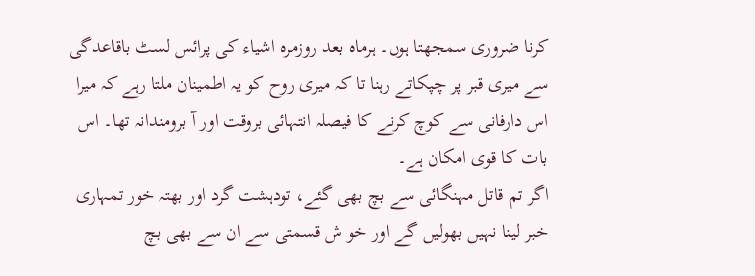کرنا ضروری سمجھتا ہوں۔ ہرماہ بعد روزمرہ اشیاء کی پرائس لسٹ باقاعدگی سے میری قبر پر چپکاتے رہنا تا کہ میری روح کو یہ اطمینان ملتا رہے کہ میرا اس دارفانی سے کوچ کرنے کا فیصلہ انتہائی بروقت اور آ برومندانہ تھا۔ اس بات کا قوی امکان ہے۔
اگر تم قاتل مہنگائی سے بچ بھی گئے، تودہشت گرد اور بھتہ خور تمہاری خبر لینا نہیں بھولیں گے اور خو ش قسمتی سے ان سے بھی بچ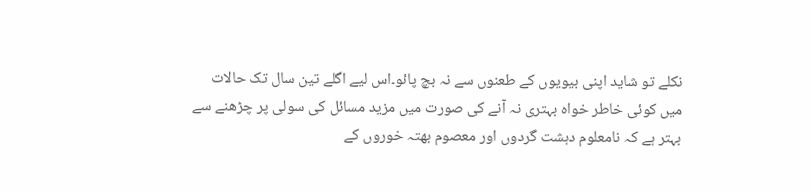نکلے تو شاید اپنی بیویوں کے طعنوں سے نہ بچ پائو۔اس لیے اگلے تین سال تک حالات میں کوئی خاطر خواہ بہتری نہ آنے کی صورت میں مزید مسائل کی سولی پر چڑھنے سے بہتر ہے کہ نامعلوم دہشت گردوں اور معصوم بھتہ خوروں کے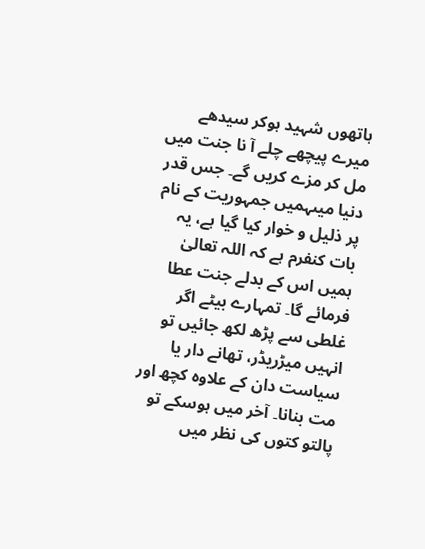ہاتھوں شہید ہوکر سیدھے میرے پیچھے چلے آ نا جنت میں مل کر مزے کریں گے۔ جس قدر دنیا میںہمیں جمہوریت کے نام پر ذلیل و خوار کیا گیا ہے، یہ بات کنفرم ہے کہ اللہ تعالیٰ ہمیں اس کے بدلے جنت عطا فرمائے گا۔ تمہارے بیٹے اگر غلطی سے پڑھ لکھ جائیں تو انہیں میڑریڈر، تھانے دار یا سیاست دان کے علاوہ کچھ اور مت بنانا۔ آخر میں ہوسکے تو پالتو کتوں کی نظر میں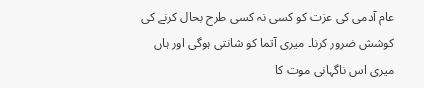عام آدمی کی عزت کو کسی نہ کسی طرح بحال کرنے کی کوشش ضرور کرنا۔ میری آتما کو شانتی ہوگی اور ہاں میری اس ناگہانی موت کا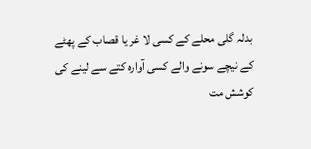بدلہ گلی محلے کے کسی لا غر یا قصاب کے پھٹے کے نیچے سونے والے کسی آوارہ کتے سے لینے کی کوشش مت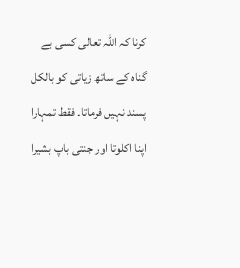کرنا کہ اللہ تعالی کسی بے گناہ کے ساتھ زیاتی کو بالکل پسند نہیں فرماتا۔ فقط تمہارا اپنا اکلوتا اور جنتی باپ بشیرا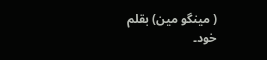( مینگو مین) بقلم خود۔